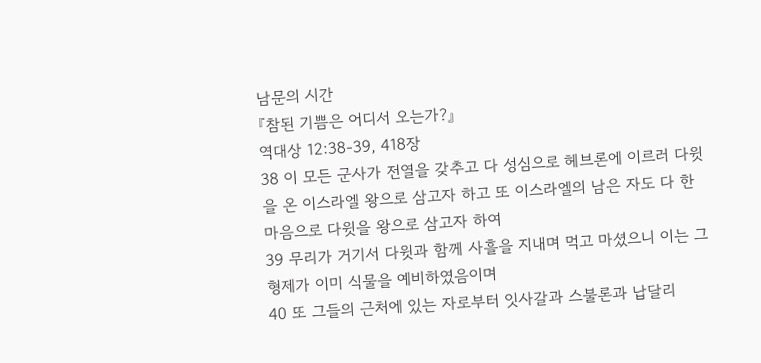남문의 시간
『참된 기쁨은 어디서 오는가?』
역대상 12:38-39, 418장
38 이 모든 군사가 전열을 갖추고 다 성심으로 헤브론에 이르러 다윗을 온 이스라엘 왕으로 삼고자 하고 또 이스라엘의 남은 자도 다 한 마음으로 다윗을 왕으로 삼고자 하여
39 무리가 거기서 다윗과 함께 사흘을 지내며 먹고 마셨으니 이는 그 형제가 이미 식물을 예비하였음이며
40 또 그들의 근처에 있는 자로부터 잇사갈과 스불론과 납달리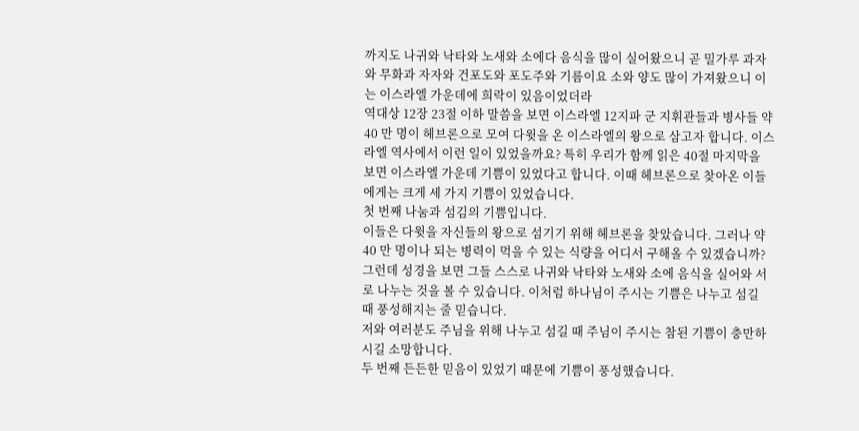까지도 나귀와 낙타와 노새와 소에다 음식을 많이 실어왔으니 곧 밀가루 과자와 무화과 자자와 건포도와 포도주와 기름이요 소와 양도 많이 가져왔으니 이는 이스라엘 가운데에 희락이 있음이었더라
역대상 12장 23절 이하 말씀을 보면 이스라엘 12지파 군 지휘관들과 병사들 약 40 만 명이 헤브론으로 모여 다윗을 온 이스라엘의 왕으로 삼고자 합니다. 이스라엘 역사에서 이런 일이 있었을까요? 특히 우리가 함께 읽은 40절 마지막을 보면 이스라엘 가운데 기쁨이 있었다고 합니다. 이때 헤브론으로 찾아온 이들에게는 크게 세 가지 기쁨이 있었습니다.
첫 번째 나눔과 섬김의 기쁨입니다.
이들은 다윗을 자신들의 왕으로 섬기기 위해 헤브론을 찾았습니다. 그러나 약 40 만 명이나 되는 병력이 먹을 수 있는 식량을 어디서 구해올 수 있겠습니까? 그런데 성경을 보면 그들 스스로 나귀와 낙타와 노새와 소에 음식을 실어와 서로 나누는 것을 볼 수 있습니다. 이처럼 하나님이 주시는 기쁨은 나누고 섬길 때 풍성해지는 줄 믿습니다.
저와 여러분도 주님을 위해 나누고 섬길 때 주님이 주시는 참된 기쁨이 충만하시길 소망합니다.
두 번째 든든한 믿음이 있었기 때문에 기쁨이 풍성했습니다.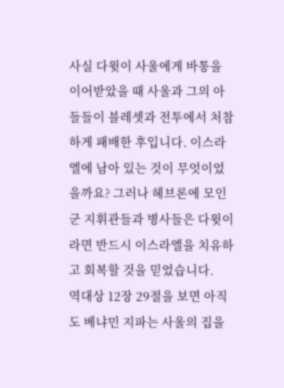사실 다윗이 사울에게 바통을 이어받았을 때 사울과 그의 아들들이 블레셋과 전투에서 처참하게 패배한 후입니다. 이스라엘에 남아 있는 것이 무엇이었을까요? 그러나 헤브론에 모인 군 지휘관들과 병사들은 다윗이라면 반드시 이스라엘을 치유하고 회복할 것을 믿었습니다.
역대상 12장 29절을 보면 아직도 베냐민 지파는 사울의 집을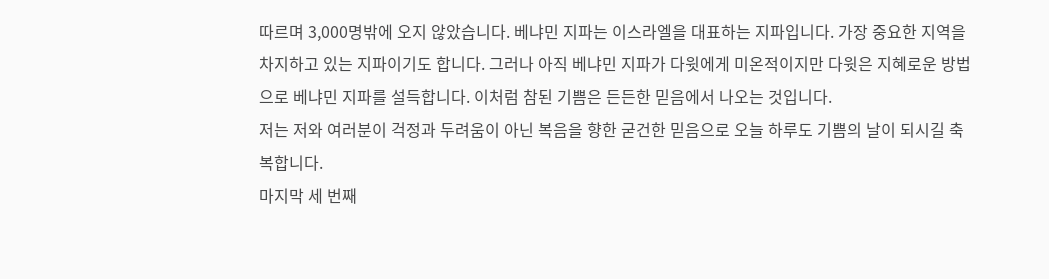따르며 3,000명밖에 오지 않았습니다. 베냐민 지파는 이스라엘을 대표하는 지파입니다. 가장 중요한 지역을 차지하고 있는 지파이기도 합니다. 그러나 아직 베냐민 지파가 다윗에게 미온적이지만 다윗은 지혜로운 방법으로 베냐민 지파를 설득합니다. 이처럼 참된 기쁨은 든든한 믿음에서 나오는 것입니다.
저는 저와 여러분이 걱정과 두려움이 아닌 복음을 향한 굳건한 믿음으로 오늘 하루도 기쁨의 날이 되시길 축복합니다.
마지막 세 번째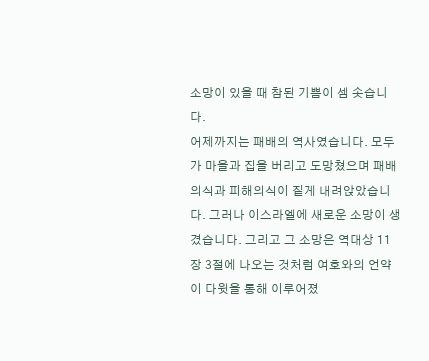소망이 있을 때 참된 기쁨이 셈 솟습니다.
어제까지는 패배의 역사였습니다. 모두가 마을과 집을 버리고 도망쳤으며 패배의식과 피해의식이 짙게 내려앉았습니다. 그러나 이스라엘에 새로운 소망이 생겼습니다. 그리고 그 소망은 역대상 11장 3절에 나오는 것처럼 여호와의 언약이 다윗을 통해 이루어졌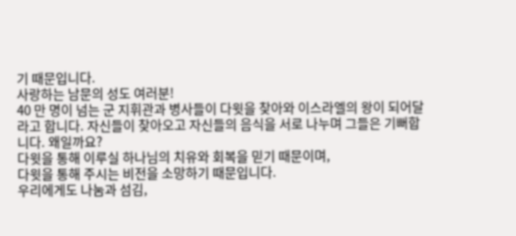기 때문입니다.
사랑하는 남문의 성도 여러분!
40 만 명이 넘는 군 지휘관과 병사들이 다윗을 찾아와 이스라엘의 왕이 되어달라고 합니다. 자신들이 찾아오고 자신들의 음식을 서로 나누며 그들은 기뻐합니다. 왜일까요?
다윗을 통해 이루실 하나님의 치유와 회복을 믿기 때문이며,
다윗을 통해 주시는 비전을 소망하기 때문입니다.
우리에게도 나눔과 섬김,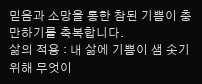믿음과 소망을 통한 참된 기쁨이 충만하기를 축복합니다.
삶의 적용 : 내 삶에 기쁨이 샘 솟기 위해 무엇이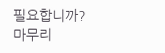필요합니까?
마무리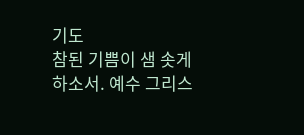기도
참된 기쁨이 샘 솟게 하소서. 예수 그리스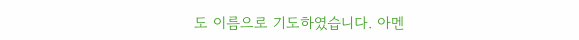도 이름으로 기도하였습니다. 아멘